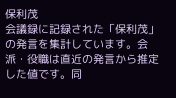保利茂
会議録に記録された「保利茂」の発言を集計しています。会派・役職は直近の発言から推定した値です。同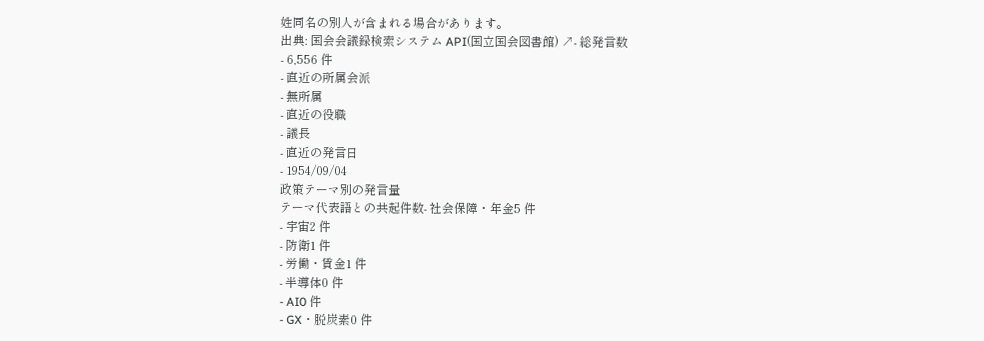姓同名の別人が含まれる場合があります。
出典: 国会会議録検索システム API(国立国会図書館) ↗- 総発言数
- 6,556 件
- 直近の所属会派
- 無所属
- 直近の役職
- 議長
- 直近の発言日
- 1954/09/04
政策テーマ別の発言量
テーマ代表語との共起件数- 社会保障・年金5 件
- 宇宙2 件
- 防衛1 件
- 労働・賃金1 件
- 半導体0 件
- AI0 件
- GX・脱炭素0 件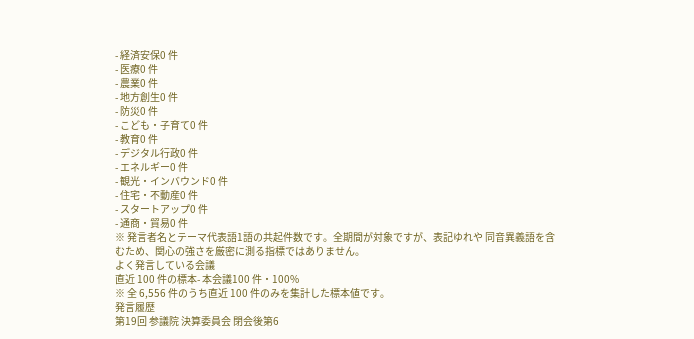- 経済安保0 件
- 医療0 件
- 農業0 件
- 地方創生0 件
- 防災0 件
- こども・子育て0 件
- 教育0 件
- デジタル行政0 件
- エネルギー0 件
- 観光・インバウンド0 件
- 住宅・不動産0 件
- スタートアップ0 件
- 通商・貿易0 件
※ 発言者名とテーマ代表語1語の共起件数です。全期間が対象ですが、表記ゆれや 同音異義語を含むため、関心の強さを厳密に測る指標ではありません。
よく発言している会議
直近 100 件の標本- 本会議100 件・100%
※ 全 6,556 件のうち直近 100 件のみを集計した標本値です。
発言履歴
第19回 参議院 決算委員会 閉会後第6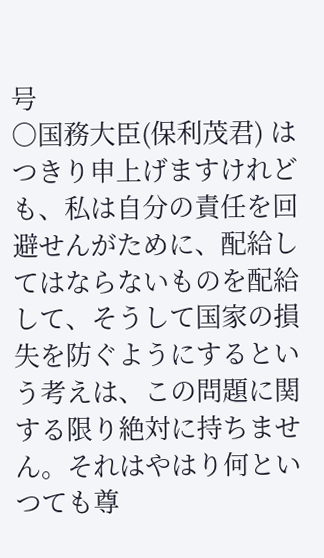号
○国務大臣(保利茂君) はつきり申上げますけれども、私は自分の責任を回避せんがために、配給してはならないものを配給して、そうして国家の損失を防ぐようにするという考えは、この問題に関する限り絶対に持ちません。それはやはり何といつても尊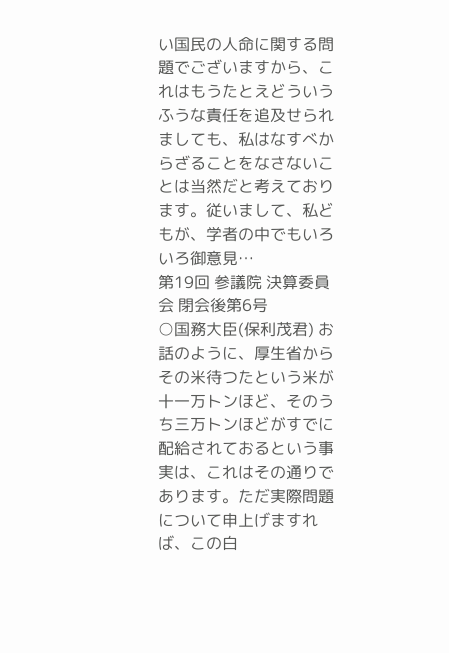い国民の人命に関する問題でございますから、これはもうたとえどういうふうな責任を追及せられましても、私はなすべからざることをなさないことは当然だと考えております。従いまして、私どもが、学者の中でもいろいろ御意見…
第19回 参議院 決算委員会 閉会後第6号
○国務大臣(保利茂君) お話のように、厚生省からその米待つたという米が十一万トンほど、そのうち三万トンほどがすでに配給されておるという事実は、これはその通りであります。ただ実際問題について申上げますれば、この白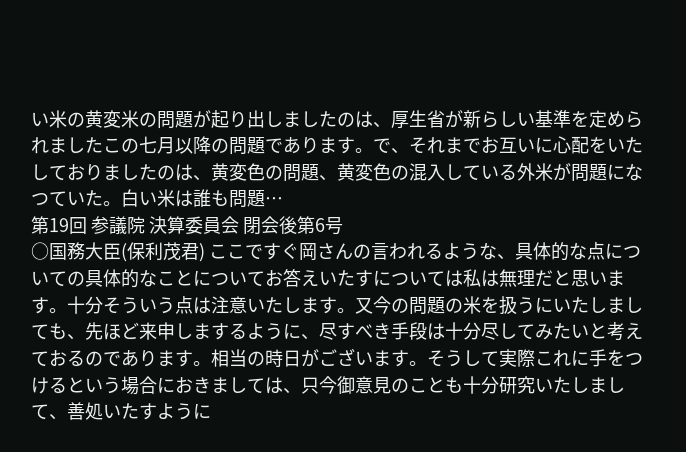い米の黄変米の問題が起り出しましたのは、厚生省が新らしい基準を定められましたこの七月以降の問題であります。で、それまでお互いに心配をいたしておりましたのは、黄変色の問題、黄変色の混入している外米が問題になつていた。白い米は誰も問題…
第19回 参議院 決算委員会 閉会後第6号
○国務大臣(保利茂君) ここですぐ岡さんの言われるような、具体的な点についての具体的なことについてお答えいたすについては私は無理だと思います。十分そういう点は注意いたします。又今の問題の米を扱うにいたしましても、先ほど来申しまするように、尽すべき手段は十分尽してみたいと考えておるのであります。相当の時日がございます。そうして実際これに手をつけるという場合におきましては、只今御意見のことも十分研究いたしまして、善処いたすように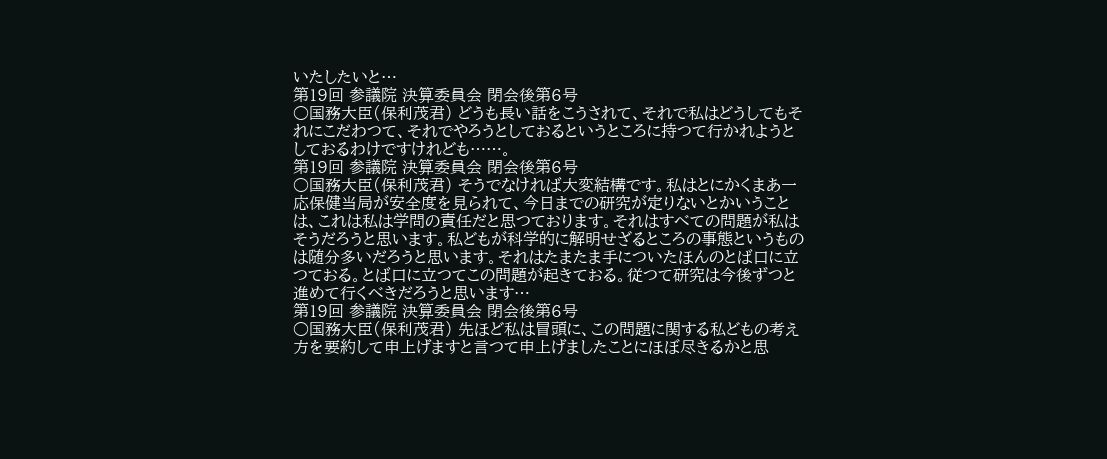いたしたいと…
第19回 参議院 決算委員会 閉会後第6号
○国務大臣(保利茂君) どうも長い話をこうされて、それで私はどうしてもそれにこだわつて、それでやろうとしておるというところに持つて行かれようとしておるわけですけれども……。
第19回 参議院 決算委員会 閉会後第6号
○国務大臣(保利茂君) そうでなければ大変結構です。私はとにかくまあ一応保健当局が安全度を見られて、今日までの研究が定りないとかいうことは、これは私は学問の責任だと思つております。それはすべての問題が私はそうだろうと思います。私どもが科学的に解明せざるところの事態というものは随分多いだろうと思います。それはたまたま手についたほんのとば口に立つておる。とば口に立つてこの問題が起きておる。従つて研究は今後ずつと進めて行くべきだろうと思います…
第19回 参議院 決算委員会 閉会後第6号
○国務大臣(保利茂君) 先ほど私は冒頭に、この問題に関する私どもの考え方を要約して申上げますと言つて申上げましたことにほぼ尽きるかと思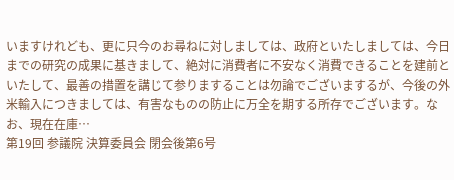いますけれども、更に只今のお尋ねに対しましては、政府といたしましては、今日までの研究の成果に基きまして、絶対に消費者に不安なく消費できることを建前といたして、最善の措置を講じて参りますることは勿論でございまするが、今後の外米輸入につきましては、有害なものの防止に万全を期する所存でございます。なお、現在在庫…
第19回 参議院 決算委員会 閉会後第6号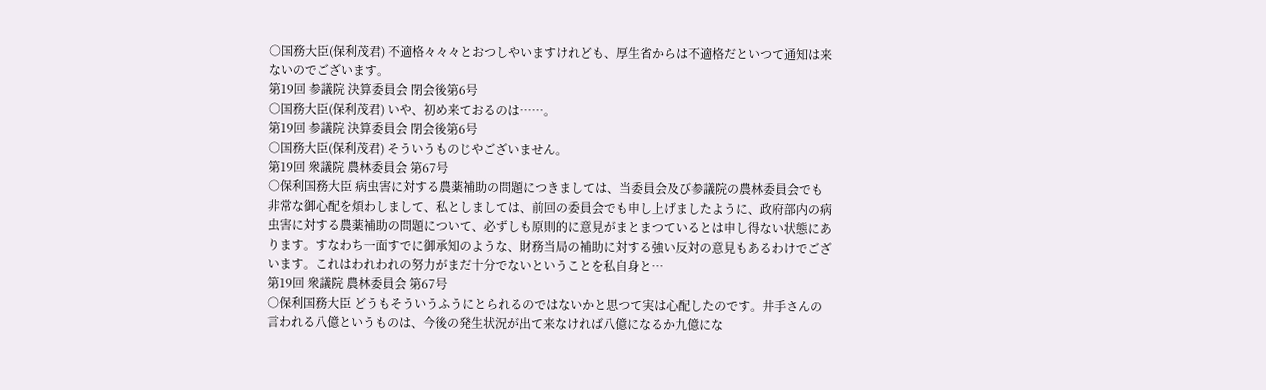○国務大臣(保利茂君) 不適格々々々とおつしやいますけれども、厚生省からは不適格だといつて通知は来ないのでございます。
第19回 参議院 決算委員会 閉会後第6号
○国務大臣(保利茂君) いや、初め来ておるのは……。
第19回 参議院 決算委員会 閉会後第6号
○国務大臣(保利茂君) そういうものじやございません。
第19回 衆議院 農林委員会 第67号
○保利国務大臣 病虫害に対する農薬補助の問題につきましては、当委員会及び参議院の農林委員会でも非常な御心配を煩わしまして、私としましては、前回の委員会でも申し上げましたように、政府部内の病虫害に対する農薬補助の問題について、必ずしも原則的に意見がまとまつているとは申し得ない状態にあります。すなわち一面すでに御承知のような、財務当局の補助に対する強い反対の意見もあるわけでございます。これはわれわれの努力がまだ十分でないということを私自身と…
第19回 衆議院 農林委員会 第67号
○保利国務大臣 どうもそういうふうにとられるのではないかと思つて実は心配したのです。井手さんの言われる八億というものは、今後の発生状況が出て来なければ八億になるか九億にな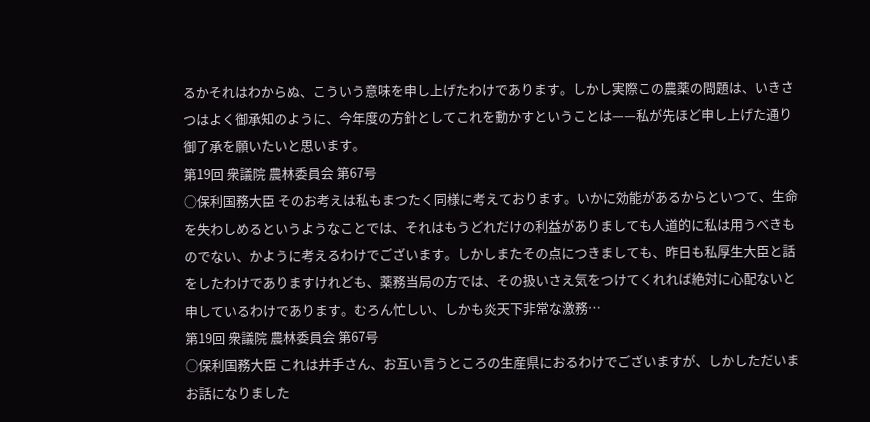るかそれはわからぬ、こういう意味を申し上げたわけであります。しかし実際この農薬の問題は、いきさつはよく御承知のように、今年度の方針としてこれを動かすということは——私が先ほど申し上げた通り御了承を願いたいと思います。
第19回 衆議院 農林委員会 第67号
○保利国務大臣 そのお考えは私もまつたく同様に考えております。いかに効能があるからといつて、生命を失わしめるというようなことでは、それはもうどれだけの利益がありましても人道的に私は用うべきものでない、かように考えるわけでございます。しかしまたその点につきましても、昨日も私厚生大臣と話をしたわけでありますけれども、薬務当局の方では、その扱いさえ気をつけてくれれば絶対に心配ないと申しているわけであります。むろん忙しい、しかも炎天下非常な激務…
第19回 衆議院 農林委員会 第67号
○保利国務大臣 これは井手さん、お互い言うところの生産県におるわけでございますが、しかしただいまお話になりました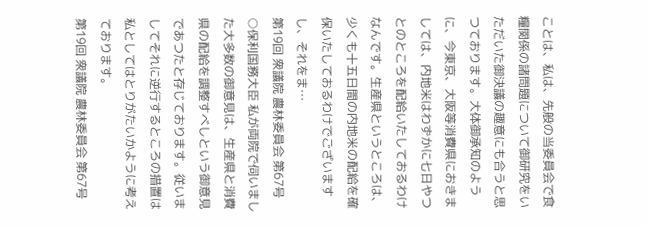ことは、私は、先般の当委員会で食糧関係の諸問題について御研究をいただいた御決議の趣意にも合うと思つております。大体御承知のように、今東京、大阪等消費県におきましては、内地米はわずかに七日やつとのところを配給いたしておるわけなんです。生産県というところは、少くも十五日間の内地米の配給を確保いたしておるわけでございますし、それをま…
第19回 衆議院 農林委員会 第67号
○保利国務大臣 私が両院で伺いました大多数の御意見は、生産県と消費県の配給を調整すべしという御意見であつたと存じております。従いましてそれに逆行するところの措置は私としてはとりがたいかように考えております。
第19回 衆議院 農林委員会 第67号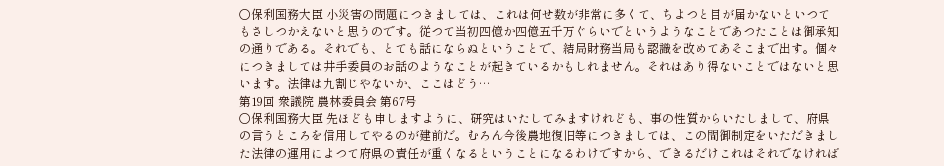○保利国務大臣 小災害の問題につきましては、これは何せ数が非常に多くて、ちよつと目が届かないといつてもさしつかえないと思うのです。従つて当初四億か四億五千万ぐらいでというようなことであつたことは御承知の通りである。それでも、とても話にならぬということで、結局財務当局も認識を改めてあそこまで出す。個々につきましては井手委員のお話のようなことが起きているかもしれません。それはあり得ないことではないと思います。法律は九割じやないか、ここはどう…
第19回 衆議院 農林委員会 第67号
○保利国務大臣 先ほども申しますように、研究はいたしてみますけれども、事の性質からいたしまして、府県の言うところを信用してやるのが建前だ。むろん今後農地復旧等につきましては、この間御制定をいただきました法律の運用によつて府県の責任が重くなるということになるわけですから、できるだけこれはそれでなければ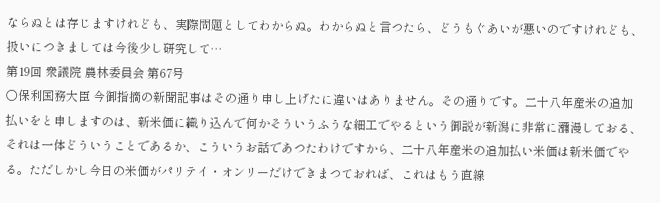ならぬとは存じますけれども、実際問題としてわからぬ。わからぬと言つたら、どうもぐあいが悪いのですけれども、扱いにつきましては今後少し研究して…
第19回 衆議院 農林委員会 第67号
○保利国務大臣 今御指摘の新聞記事はその通り申し上げたに違いはありません。その通りです。二十八年産米の追加払いをと申しますのは、新米価に織り込んで何かそういうふうな細工でやるという御説が新潟に非常に瀰漫しておる、それは一体どういうことであるか、こういうお話であつたわけですから、二十八年産米の追加払い米価は新米価でやる。ただしかし今日の米価がパリテイ・オンリーだけできまつておれば、これはもう直線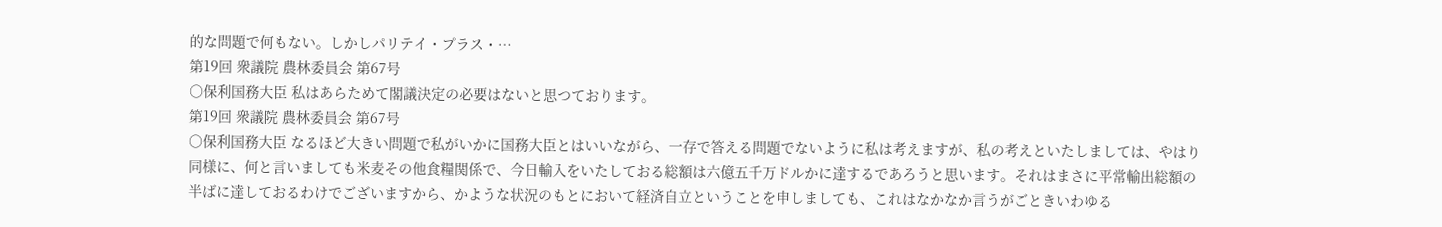的な問題で何もない。しかしパリテイ・プラス・…
第19回 衆議院 農林委員会 第67号
○保利国務大臣 私はあらためて閣議決定の必要はないと思つております。
第19回 衆議院 農林委員会 第67号
○保利国務大臣 なるほど大きい問題で私がいかに国務大臣とはいいながら、一存で答える問題でないように私は考えますが、私の考えといたしましては、やはり同様に、何と言いましても米麦その他食糧関係で、今日輸入をいたしておる総額は六億五千万ドルかに達するであろうと思います。それはまさに平常輸出総額の半ばに達しておるわけでございますから、かような状況のもとにおいて経済自立ということを申しましても、これはなかなか言うがごときいわゆる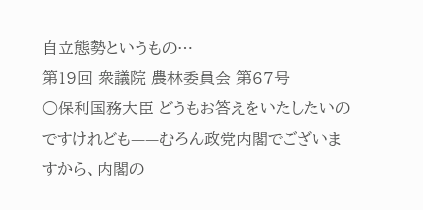自立態勢というもの…
第19回 衆議院 農林委員会 第67号
○保利国務大臣 どうもお答えをいたしたいのですけれども——むろん政党内閣でございますから、内閣の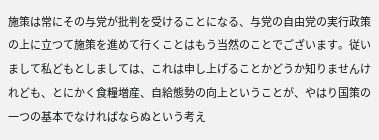施策は常にその与党が批判を受けることになる、与党の自由党の実行政策の上に立つて施策を進めて行くことはもう当然のことでございます。従いまして私どもとしましては、これは申し上げることかどうか知りませんけれども、とにかく食糧増産、自給態勢の向上ということが、やはり国策の一つの基本でなければならぬという考え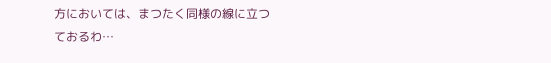方においては、まつたく同様の線に立つておるわ…